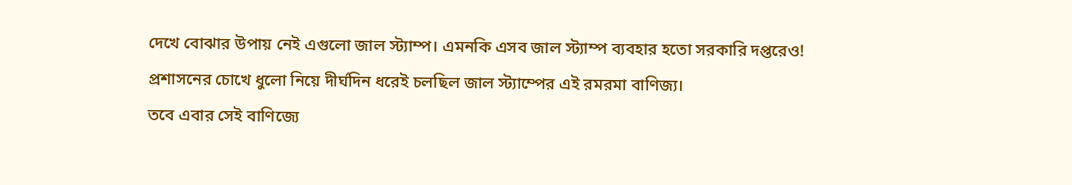দেখে বোঝার উপায় নেই এগুলো জাল স্ট্যাম্প। এমনকি এসব জাল স্ট্যাম্প ব্যবহার হতো সরকারি দপ্তরেও! প্রশাসনের চোখে ধুলো নিয়ে দীর্ঘদিন ধরেই চলছিল জাল স্ট্যাম্পের এই রমরমা বাণিজ্য।
তবে এবার সেই বাণিজ্যে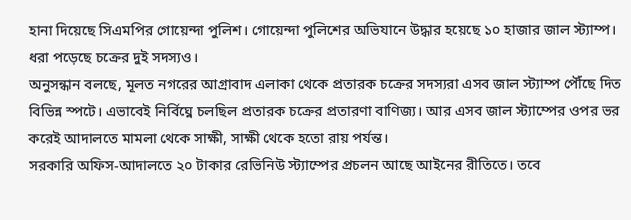হানা দিয়েছে সিএমপির গোয়েন্দা পুলিশ। গোয়েন্দা পুলিশের অভিযানে উদ্ধার হয়েছে ১০ হাজার জাল স্ট্যাম্প। ধরা পড়েছে চক্রের দুই সদস্যও।
অনুসন্ধান বলছে, মূলত নগরের আগ্রাবাদ এলাকা থেকে প্রতারক চক্রের সদস্যরা এসব জাল স্ট্যাম্প পৌঁছে দিত বিভিন্ন স্পটে। এভাবেই নির্বিঘ্নে চলছিল প্রতারক চক্রের প্রতারণা বাণিজ্য। আর এসব জাল স্ট্যাম্পের ওপর ভর করেই আদালতে মামলা থেকে সাক্ষী, সাক্ষী থেকে হতো রায় পর্যন্ত।
সরকারি অফিস-আদালতে ২০ টাকার রেভিনিউ স্ট্যাম্পের প্রচলন আছে আইনের রীতিতে। তবে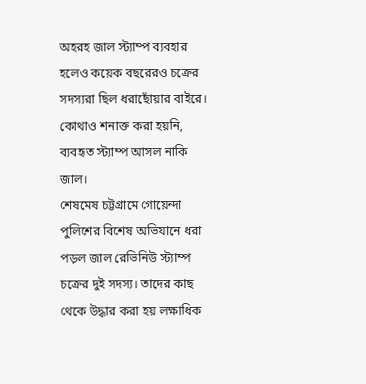অহরহ জাল স্ট্যাম্প ব্যবহার হলেও কয়েক বছরেরও চক্রের সদস্যরা ছিল ধরাছোঁয়ার বাইরে। কোথাও শনাক্ত করা হয়নি, ব্যবহৃত স্ট্যাম্প আসল নাকি জাল।
শেষমেষ চট্টগ্রামে গোয়েন্দা পুলিশের বিশেষ অভিযানে ধরা পড়ল জাল রেভিনিউ স্ট্যাম্প চক্রের দুই সদস্য। তাদের কাছ থেকে উদ্ধার করা হয় লক্ষাধিক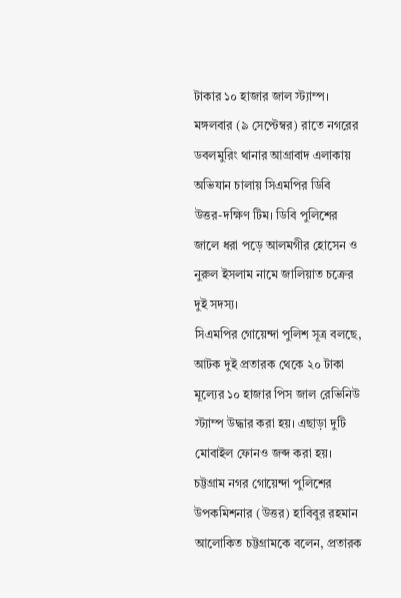টাকার ১০ হাজার জাল স্ট্যাম্প।
মঙ্গলবার (৯ সেপ্টেম্বর) রাতে নগরের ডবলমুরিং থানার আগ্রাবাদ এলাকায় অভিযান চালায় সিএমপির ডিবি উত্তর-দক্ষিণ টিম। ডিবি পুলিশের জালে ধরা পড়ে আলমগীর হোসেন ও নুরুল ইসলাম নামে জালিয়াত চক্রের দুই সদস্য।
সিএমপির গোয়েন্দা পুলিশ সূত্র বলছে, আটক দুই প্রতারক থেকে ২০ টাকা মূল্যের ১০ হাজার পিস জাল রেভিনিউ স্ট্যাম্প উদ্ধার করা হয়। এছাড়া দুটি মোবাইল ফোনও জব্দ করা হয়।
চট্টগ্রাম নগর গোয়েন্দা পুলিশের উপকমিশনার (উত্তর) হাবিবুর রহমান আলোকিত চট্টগ্রামকে বলেন, প্রতারক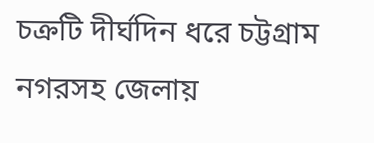চক্রটি দীর্ঘদিন ধরে চট্টগ্রাম নগরসহ জেলায়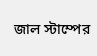জাল স্টাম্পের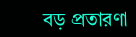বড় প্রতারণা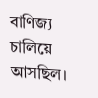বাণিজ্য চালিয়ে আসছিল।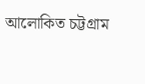আলোকিত চট্টগ্রাম